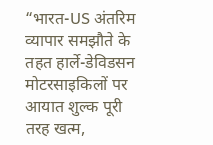“भारत-US अंतरिम व्यापार समझौते के तहत हार्ले-डेविडसन मोटरसाइकिलों पर आयात शुल्क पूरी तरह खत्म,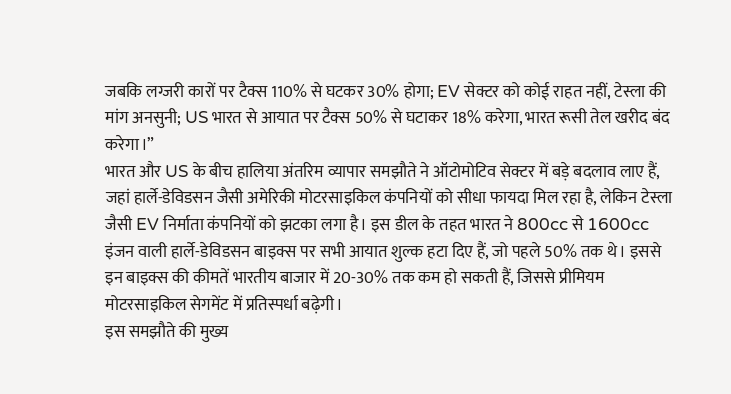जबकि लग्जरी कारों पर टैक्स 110% से घटकर 30% होगा; EV सेक्टर को कोई राहत नहीं, टेस्ला की मांग अनसुनी; US भारत से आयात पर टैक्स 50% से घटाकर 18% करेगा, भारत रूसी तेल खरीद बंद करेगा।”
भारत और US के बीच हालिया अंतरिम व्यापार समझौते ने ऑटोमोटिव सेक्टर में बड़े बदलाव लाए हैं, जहां हार्ले-डेविडसन जैसी अमेरिकी मोटरसाइकिल कंपनियों को सीधा फायदा मिल रहा है, लेकिन टेस्ला जैसी EV निर्माता कंपनियों को झटका लगा है। इस डील के तहत भारत ने 800cc से 1600cc इंजन वाली हार्ले-डेविडसन बाइक्स पर सभी आयात शुल्क हटा दिए हैं, जो पहले 50% तक थे। इससे इन बाइक्स की कीमतें भारतीय बाजार में 20-30% तक कम हो सकती हैं, जिससे प्रीमियम मोटरसाइकिल सेगमेंट में प्रतिस्पर्धा बढ़ेगी।
इस समझौते की मुख्य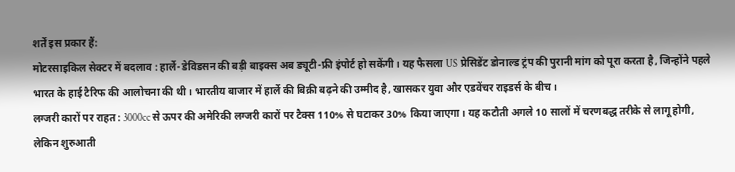शर्तें इस प्रकार हैं:
मोटरसाइकिल सेक्टर में बदलाव : हार्ले-डेविडसन की बड़ी बाइक्स अब ड्यूटी-फ्री इंपोर्ट हो सकेंगी। यह फैसला US प्रेसिडेंट डोनाल्ड ट्रंप की पुरानी मांग को पूरा करता है, जिन्होंने पहले भारत के हाई टैरिफ की आलोचना की थी। भारतीय बाजार में हार्ले की बिक्री बढ़ने की उम्मीद है, खासकर युवा और एडवेंचर राइडर्स के बीच।
लग्जरी कारों पर राहत : 3000cc से ऊपर की अमेरिकी लग्जरी कारों पर टैक्स 110% से घटाकर 30% किया जाएगा। यह कटौती अगले 10 सालों में चरणबद्ध तरीके से लागू होगी, लेकिन शुरुआती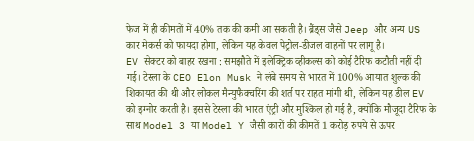फेज में ही कीमतों में 40% तक की कमी आ सकती है। ब्रैंड्स जैसे Jeep और अन्य US कार मेकर्स को फायदा होगा, लेकिन यह केवल पेट्रोल-डीजल वाहनों पर लागू है।
EV सेक्टर को बाहर रखना : समझौते में इलेक्ट्रिक व्हीकल्स को कोई टैरिफ कटौती नहीं दी गई। टेस्ला के CEO Elon Musk ने लंबे समय से भारत में 100% आयात शुल्क की शिकायत की थी और लोकल मैन्युफैक्चरिंग की शर्त पर राहत मांगी थी, लेकिन यह डील EV को इग्नोर करती है। इससे टेस्ला की भारत एंट्री और मुश्किल हो गई है, क्योंकि मौजूदा टैरिफ के साथ Model 3 या Model Y जैसी कारों की कीमतें 1 करोड़ रुपये से ऊपर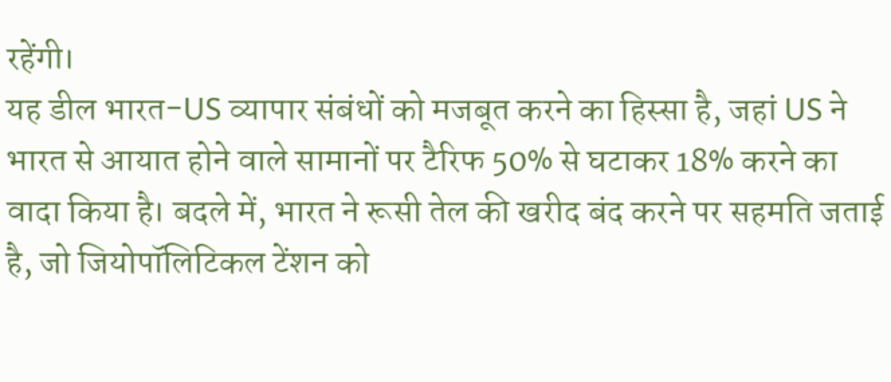रहेंगी।
यह डील भारत-US व्यापार संबंधों को मजबूत करने का हिस्सा है, जहां US ने भारत से आयात होने वाले सामानों पर टैरिफ 50% से घटाकर 18% करने का वादा किया है। बदले में, भारत ने रूसी तेल की खरीद बंद करने पर सहमति जताई है, जो जियोपॉलिटिकल टेंशन को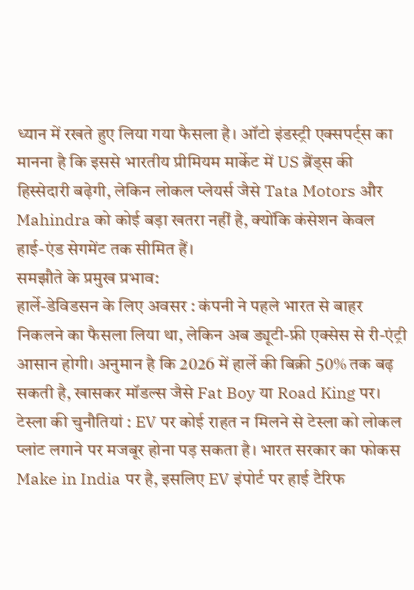ध्यान में रखते हुए लिया गया फैसला है। ऑटो इंडस्ट्री एक्सपर्ट्स का मानना है कि इससे भारतीय प्रीमियम मार्केट में US ब्रैंड्स की हिस्सेदारी बढ़ेगी, लेकिन लोकल प्लेयर्स जैसे Tata Motors और Mahindra को कोई बड़ा खतरा नहीं है, क्योंकि कंसेशन केवल हाई-एंड सेगमेंट तक सीमित हैं।
समझौते के प्रमुख प्रभाव:
हार्ले-डेविडसन के लिए अवसर : कंपनी ने पहले भारत से बाहर निकलने का फैसला लिया था, लेकिन अब ड्यूटी-फ्री एक्सेस से री-एंट्री आसान होगी। अनुमान है कि 2026 में हार्ले की बिक्री 50% तक बढ़ सकती है, खासकर मॉडल्स जैसे Fat Boy या Road King पर।
टेस्ला की चुनौतियां : EV पर कोई राहत न मिलने से टेस्ला को लोकल प्लांट लगाने पर मजबूर होना पड़ सकता है। भारत सरकार का फोकस Make in India पर है, इसलिए EV इंपोर्ट पर हाई टैरिफ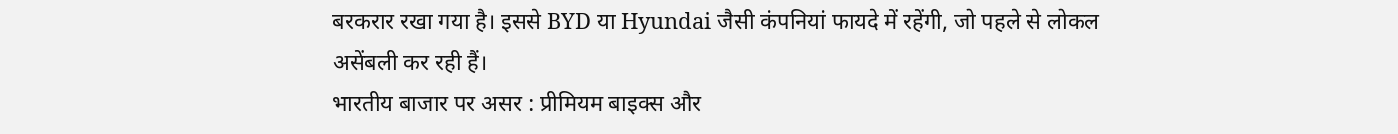बरकरार रखा गया है। इससे BYD या Hyundai जैसी कंपनियां फायदे में रहेंगी, जो पहले से लोकल असेंबली कर रही हैं।
भारतीय बाजार पर असर : प्रीमियम बाइक्स और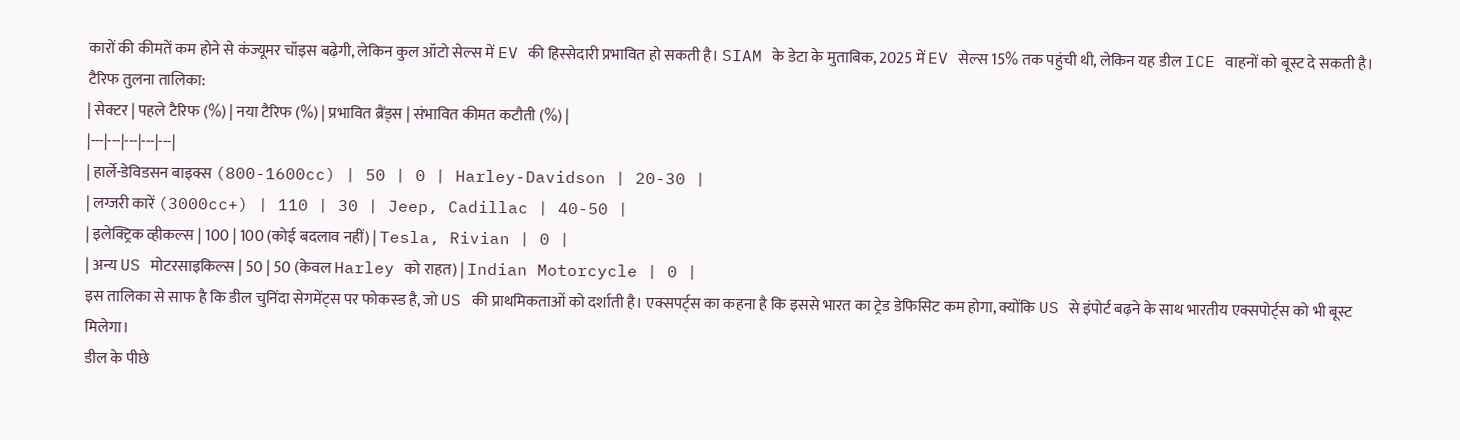कारों की कीमतें कम होने से कंज्यूमर चॉइस बढ़ेगी, लेकिन कुल ऑटो सेल्स में EV की हिस्सेदारी प्रभावित हो सकती है। SIAM के डेटा के मुताबिक, 2025 में EV सेल्स 15% तक पहुंची थी, लेकिन यह डील ICE वाहनों को बूस्ट दे सकती है।
टैरिफ तुलना तालिका:
| सेक्टर | पहले टैरिफ (%) | नया टैरिफ (%) | प्रभावित ब्रैंड्स | संभावित कीमत कटौती (%) |
|---|---|---|---|---|
| हार्ले-डेविडसन बाइक्स (800-1600cc) | 50 | 0 | Harley-Davidson | 20-30 |
| लग्जरी कारें (3000cc+) | 110 | 30 | Jeep, Cadillac | 40-50 |
| इलेक्ट्रिक व्हीकल्स | 100 | 100 (कोई बदलाव नहीं) | Tesla, Rivian | 0 |
| अन्य US मोटरसाइकिल्स | 50 | 50 (केवल Harley को राहत) | Indian Motorcycle | 0 |
इस तालिका से साफ है कि डील चुनिंदा सेगमेंट्स पर फोकस्ड है, जो US की प्राथमिकताओं को दर्शाती है। एक्सपर्ट्स का कहना है कि इससे भारत का ट्रेड डेफिसिट कम होगा, क्योंकि US से इंपोर्ट बढ़ने के साथ भारतीय एक्सपोर्ट्स को भी बूस्ट मिलेगा।
डील के पीछे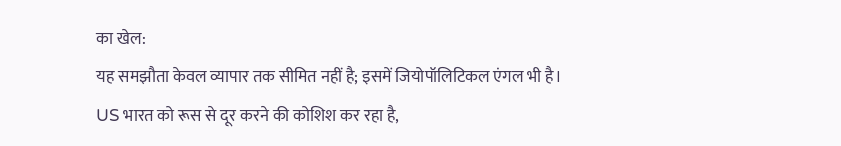का खेल:
यह समझौता केवल व्यापार तक सीमित नहीं है; इसमें जियोपॉलिटिकल एंगल भी है। US भारत को रूस से दूर करने की कोशिश कर रहा है,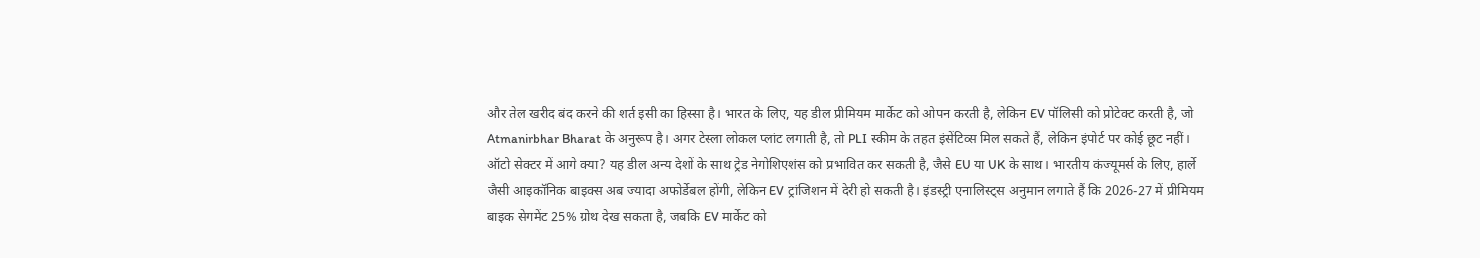और तेल खरीद बंद करने की शर्त इसी का हिस्सा है। भारत के लिए, यह डील प्रीमियम मार्केट को ओपन करती है, लेकिन EV पॉलिसी को प्रोटेक्ट करती है, जो Atmanirbhar Bharat के अनुरूप है। अगर टेस्ला लोकल प्लांट लगाती है, तो PLI स्कीम के तहत इंसेंटिव्स मिल सकते हैं, लेकिन इंपोर्ट पर कोई छूट नहीं।
ऑटो सेक्टर में आगे क्या? यह डील अन्य देशों के साथ ट्रेड नेगोशिएशंस को प्रभावित कर सकती है, जैसे EU या UK के साथ। भारतीय कंज्यूमर्स के लिए, हार्ले जैसी आइकॉनिक बाइक्स अब ज्यादा अफोर्डेबल होंगी, लेकिन EV ट्रांजिशन में देरी हो सकती है। इंडस्ट्री एनालिस्ट्स अनुमान लगाते हैं कि 2026-27 में प्रीमियम बाइक सेगमेंट 25% ग्रोथ देख सकता है, जबकि EV मार्केट को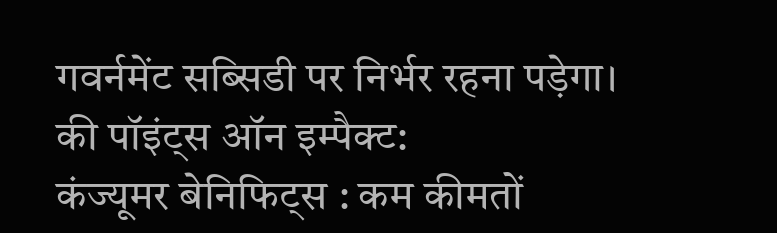गवर्नमेंट सब्सिडी पर निर्भर रहना पड़ेगा।
की पॉइंट्स ऑन इम्पैक्ट:
कंज्यूमर बेनिफिट्स : कम कीमतों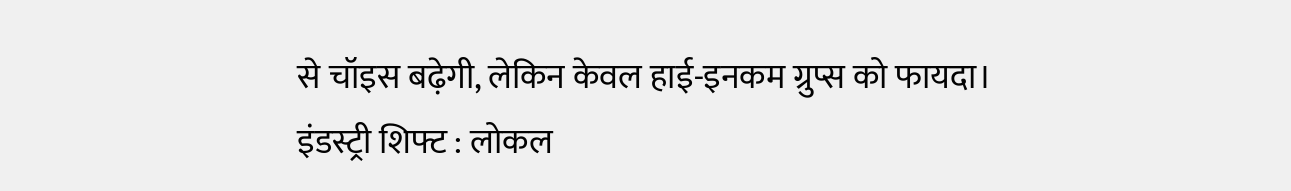से चॉइस बढ़ेगी, लेकिन केवल हाई-इनकम ग्रुप्स को फायदा।
इंडस्ट्री शिफ्ट : लोकल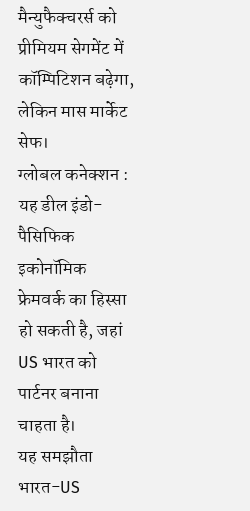मैन्युफैक्चरर्स को प्रीमियम सेगमेंट में कॉम्पिटिशन बढ़ेगा, लेकिन मास मार्केट सेफ।
ग्लोबल कनेक्शन : यह डील इंडो-पैसिफिक इकोनॉमिक फ्रेमवर्क का हिस्सा हो सकती है, जहां US भारत को पार्टनर बनाना चाहता है।
यह समझौता भारत-US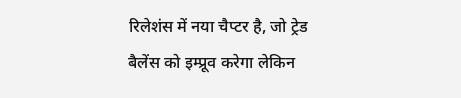रिलेशंस में नया चैप्टर है, जो ट्रेड बैलेंस को इम्प्रूव करेगा लेकिन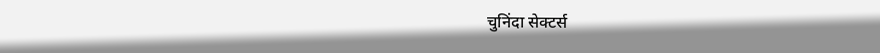चुनिंदा सेक्टर्स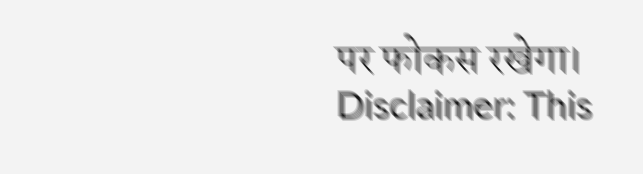पर फोकस रखेगा।
Disclaimer: This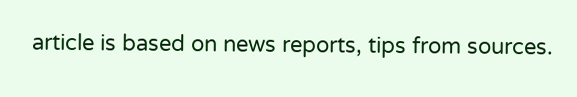article is based on news reports, tips from sources.